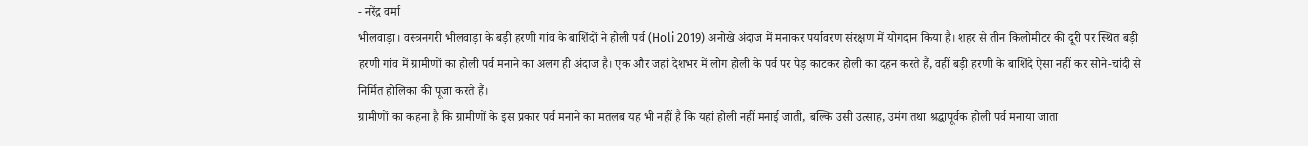- नरेंद्र वर्मा
भीलवाड़ा। वस्त्रनगरी भीलवाड़ा के बड़ी हरणी गांव के बाशिंदों ने होली पर्व (Holi 2019) अनोखे अंदाज में मनाकर पर्यावरण संरक्षण में योगदान किया है। शहर से तीन किलोमीटर की दूरी पर स्थित बड़ी हरणी गांव में ग्रामीणों का होली पर्व मनाने का अलग ही अंदाज है। एक और जहां देशभर में लोग होली के पर्व पर पेड़ काटकर होली का दहन करते हैं, वहीं बड़ी हरणी के बाशिंदे ऐसा नहीं कर सोने-चांदी से निर्मित होलिका की पूजा करते हैं।
ग्रामीणों का कहना है कि ग्रामीणों के इस प्रकार पर्व मनाने का मतलब यह भी नहीं है कि यहां होली नहीं मनाई जाती, बल्कि उसी उत्साह, उमंग तथा श्रद्धापूर्वक होली पर्व मनाया जाता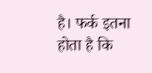है। फर्क इतना होता है कि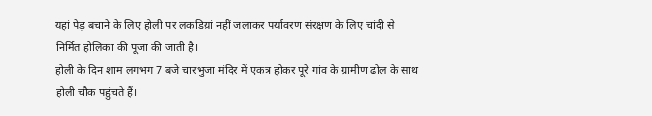यहां पेड़ बचाने के लिए होली पर लकडिय़ां नहीं जलाकर पर्यावरण संरक्षण के लिए चांदी से निर्मित होलिका की पूजा की जाती है।
होली के दिन शाम लगभग 7 बजे चारभुजा मंदिर में एकत्र होकर पूरे गांव के ग्रामीण ढोल के साथ होली चौक पहुंचते हैं।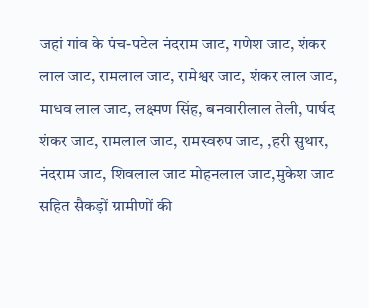जहां गांव के पंच-पटेल नंदराम जाट, गणेश जाट, शंकर लाल जाट, रामलाल जाट, रामेश्वर जाट, शंकर लाल जाट, माधव लाल जाट, लक्ष्मण सिंह, बनवारीलाल तेली, पार्षद शंकर जाट, रामलाल जाट, रामस्वरुप जाट, ,हरी सुथार, नंदराम जाट, शिवलाल जाट मोहनलाल जाट,मुकेश जाट सहित सैकड़ों ग्रामीणों की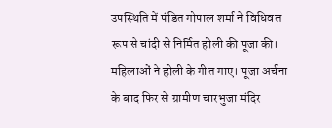उपस्थिति में पंडित गोपाल शर्मा ने विधिवत रूप से चांदी से निर्मित होली की पूजा की। महिलाओं ने होली के गीत गाए। पूजा अर्चना के बाद फिर से ग्रामीण चारभुजा मंदिर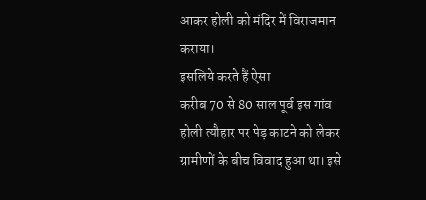आकर होली को मंदिर में विराजमान कराया।
इसलिये करते हैं ऐसा
करीब 70 से 80 साल पूर्व इस गांव होली त्यौहार पर पेड़ काटने को लेकर ग्रामीणों के बीच विवाद हुआ था। इसे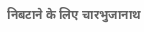निबटाने के लिए चारभुजानाथ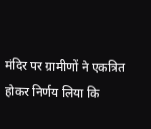मंदिर पर ग्रामीणों ने एकत्रित होकर निर्णय लिया कि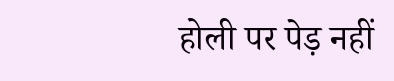होली पर पेड़ नहीं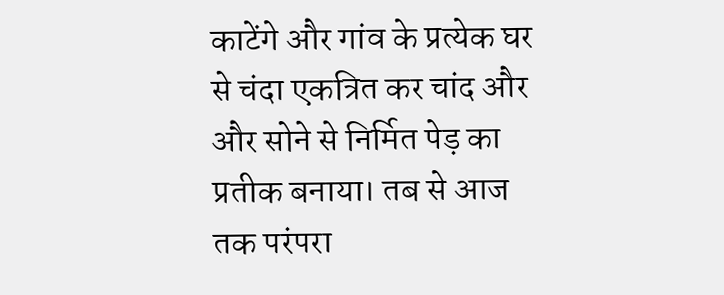काटेंगे और गांव के प्रत्येक घर से चंदा एकत्रित कर चांद और और सोने से निर्मित पेड़ का प्रतीक बनाया। तब से आज तक परंपरा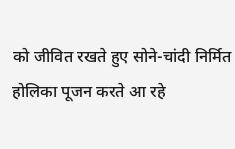को जीवित रखते हुए सोने-चांदी निर्मित होलिका पूजन करते आ रहे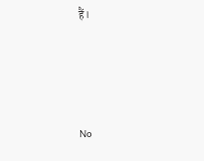हैं।





No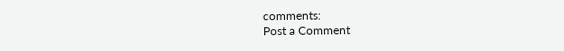comments:
Post a Comment